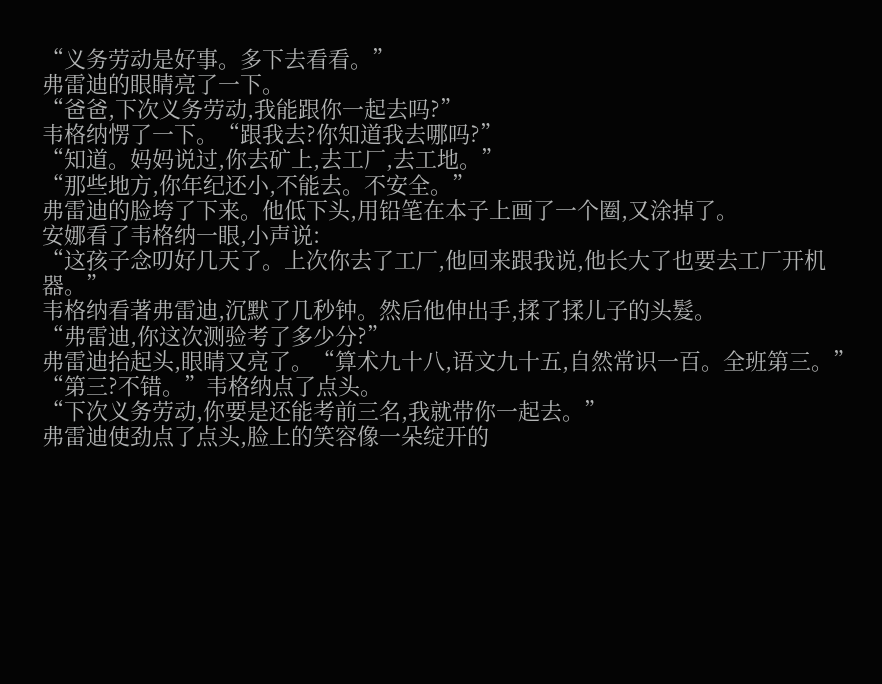“义务劳动是好事。多下去看看。”
弗雷迪的眼睛亮了一下。
“爸爸,下次义务劳动,我能跟你一起去吗?”
韦格纳愣了一下。“跟我去?你知道我去哪吗?”
“知道。妈妈说过,你去矿上,去工厂,去工地。”
“那些地方,你年纪还小,不能去。不安全。”
弗雷迪的脸垮了下来。他低下头,用铅笔在本子上画了一个圈,又涂掉了。
安娜看了韦格纳一眼,小声说:
“这孩子念叨好几天了。上次你去了工厂,他回来跟我说,他长大了也要去工厂开机器。”
韦格纳看著弗雷迪,沉默了几秒钟。然后他伸出手,揉了揉儿子的头髮。
“弗雷迪,你这次测验考了多少分?”
弗雷迪抬起头,眼睛又亮了。“算术九十八,语文九十五,自然常识一百。全班第三。”
“第三?不错。”韦格纳点了点头。
“下次义务劳动,你要是还能考前三名,我就带你一起去。”
弗雷迪使劲点了点头,脸上的笑容像一朵绽开的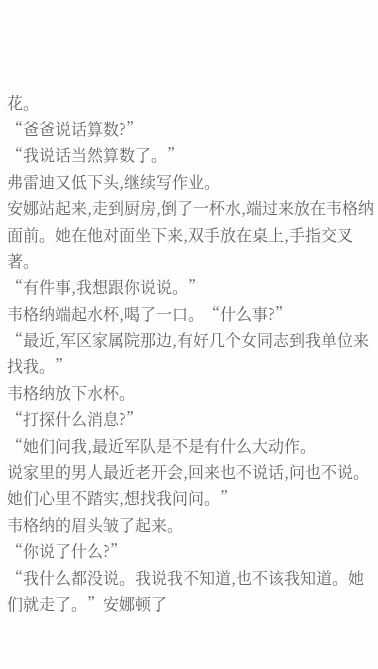花。
“爸爸说话算数?”
“我说话当然算数了。”
弗雷迪又低下头,继续写作业。
安娜站起来,走到厨房,倒了一杯水,端过来放在韦格纳面前。她在他对面坐下来,双手放在桌上,手指交叉著。
“有件事,我想跟你说说。”
韦格纳端起水杯,喝了一口。“什么事?”
“最近,军区家属院那边,有好几个女同志到我单位来找我。”
韦格纳放下水杯。
“打探什么消息?”
“她们问我,最近军队是不是有什么大动作。
说家里的男人最近老开会,回来也不说话,问也不说。她们心里不踏实,想找我问问。”
韦格纳的眉头皱了起来。
“你说了什么?”
“我什么都没说。我说我不知道,也不该我知道。她们就走了。”安娜顿了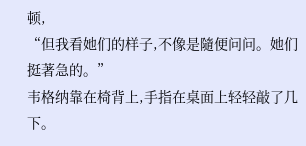顿,
“但我看她们的样子,不像是隨便问问。她们挺著急的。”
韦格纳靠在椅背上,手指在桌面上轻轻敲了几下。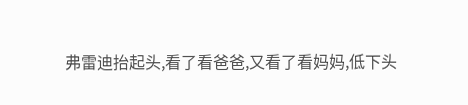弗雷迪抬起头,看了看爸爸,又看了看妈妈,低下头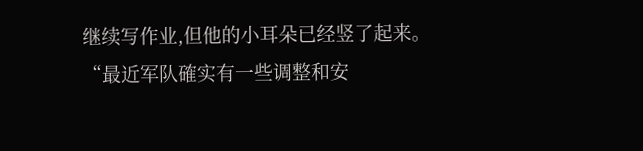继续写作业,但他的小耳朵已经竖了起来。
“最近军队確实有一些调整和安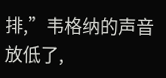排,”韦格纳的声音放低了,